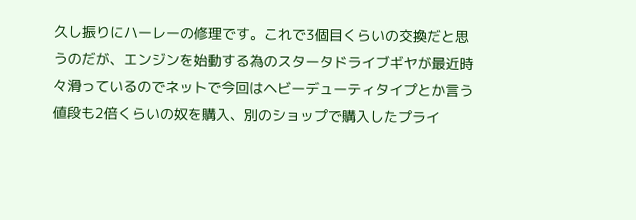久し振りにハーレーの修理です。これで3個目くらいの交換だと思うのだが、エンジンを始動する為のスタータドライブギヤが最近時々滑っているのでネットで今回はヘビーデューティタイプとか言う値段も2倍くらいの奴を購入、別のショップで購入したプライ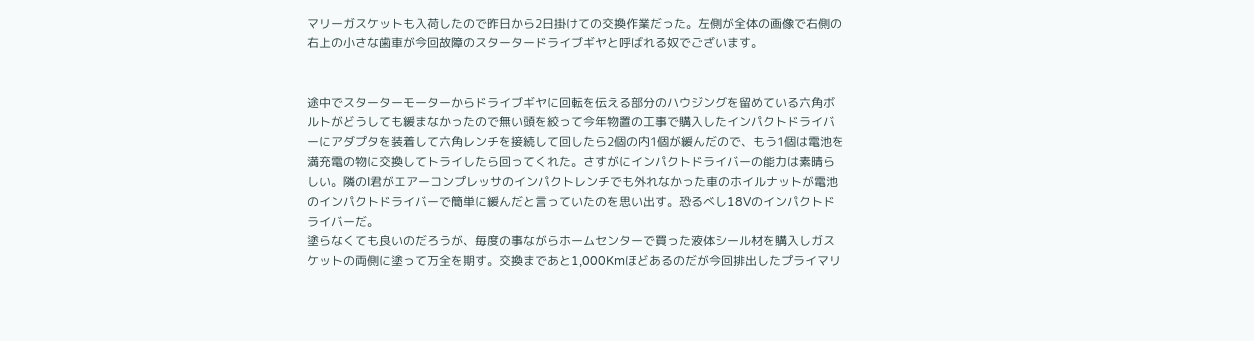マリーガスケットも入荷したので昨日から2日掛けての交換作業だった。左側が全体の画像で右側の右上の小さな歯車が今回故障のスタータードライブギヤと呼ばれる奴でございます。


途中でスターターモーターからドライブギヤに回転を伝える部分のハウジングを留めている六角ボルトがどうしても緩まなかったので無い頭を絞って今年物置の工事で購入したインパクトドライバーにアダプタを装着して六角レンチを接続して回したら2個の内1個が緩んだので、もう1個は電池を満充電の物に交換してトライしたら回ってくれた。さすがにインパクトドライバーの能力は素晴らしい。隣のI君がエアーコンプレッサのインパクトレンチでも外れなかった車のホイルナットが電池のインパクトドライバーで簡単に緩んだと言っていたのを思い出す。恐るべし18Vのインパクトドライバーだ。
塗らなくても良いのだろうが、毎度の事ながらホームセンターで買った液体シール材を購入しガスケットの両側に塗って万全を期す。交換まであと1,000Kmほどあるのだが今回排出したプライマリ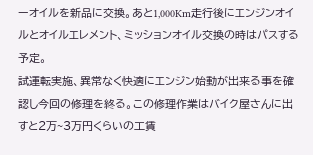ーオイルを新品に交換。あと1,000Km走行後にエンジンオイルとオイルエレメント、ミッションオイル交換の時はパスする予定。
試運転実施、異常なく快適にエンジン始動が出来る事を確認し今回の修理を終る。この修理作業はバイク屋さんに出すと2万~3万円くらいの工賃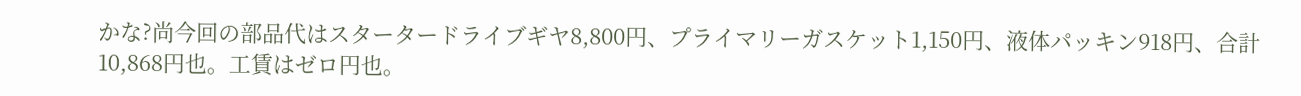かな?尚今回の部品代はスタータードライブギヤ8,800円、プライマリーガスケット1,150円、液体パッキン918円、合計10,868円也。工賃はゼロ円也。